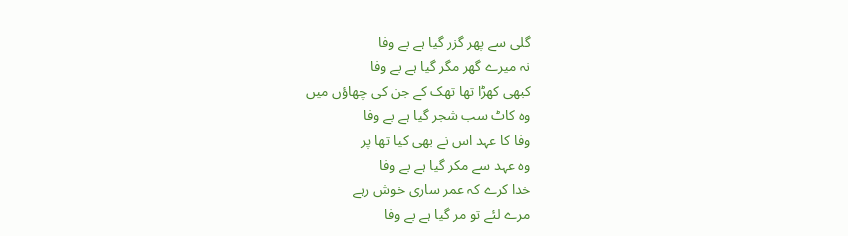گلی سے پھر گزر گیا ہے بے وفا
نہ میرے گھر مگر گیا ہے بے وفا
کبھی کھڑا تھا تھک کے جن کی چھاؤں میں
وہ کاٹ سب شجر گیا ہے بے وفا
وفا کا عہد اس نے بھی کیا تھا پر
وہ عہد سے مکر گیا ہے بے وفا
خدا کرے کہ عمر ساری خوش رہے
مرے لئے تو مر گیا ہے بے وفا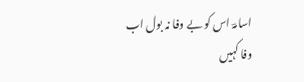اسامہؔ اس کو بے وفا نہ بول اب
وفا کہیں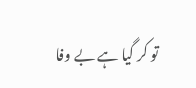تو کر گیا ہے بے وفا